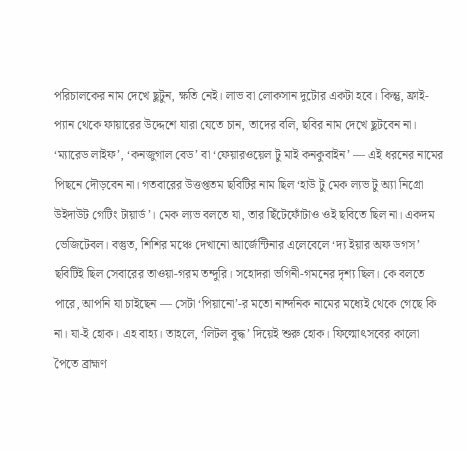পরিচালকের নাম দেখে ছুটুন, ক্ষতি নেই। লাভ বা লোকসান দুটোর একটা হবে। কিন্তু, ফ্রাই-প্যান থেকে ফায়ারের উদ্দেশে যারা যেতে চান, তাদের বলি, ছবির নাম দেখে ছুটবেন না। ‘ম্যারেড লাইফ’, ‘কনজুগাল বেড’ বা ‘ফেয়ারওয়েল টু মাই কনকুবাইন’ — এই ধরনের নামের পিছনে দৌড়বেন না। গতবারের উত্তপ্ততম ছবিটির নাম ছিল ‘হাউ টু মেক ল্যভ টু অ্যা নিগ্রো উইদাউট গেটিং টায়ার্ড’। মেক ল্যভ বলতে যা, তার ছিঁটেফোঁটাও ওই ছবিতে ছিল না। একদম ভেজিটেবল। বস্তুত, শিশির মঞ্চে দেখানো আর্জেন্টিনার এলেবেলে ‘দ্য ইয়ার অফ ডগস’ ছবিটিই ছিল সেবারের তাওয়া-গরম তন্দুরি। সহোদরা ভগিনী-গমনের দৃশ্য ছিল। কে বলতে পারে, আপনি যা চাইছেন — সেটা ‘পিয়ানো’-র মতো নান্দনিক নামের মধ্যেই থেকে গেছে কি না। যা-ই হোক। এহ বাহ্য। তাহলে, ‘লিটল বুদ্ধ’ দিয়েই শুরু হোক। ফিল্মোৎসবের কালো পৈতে ব্রাহ্মণ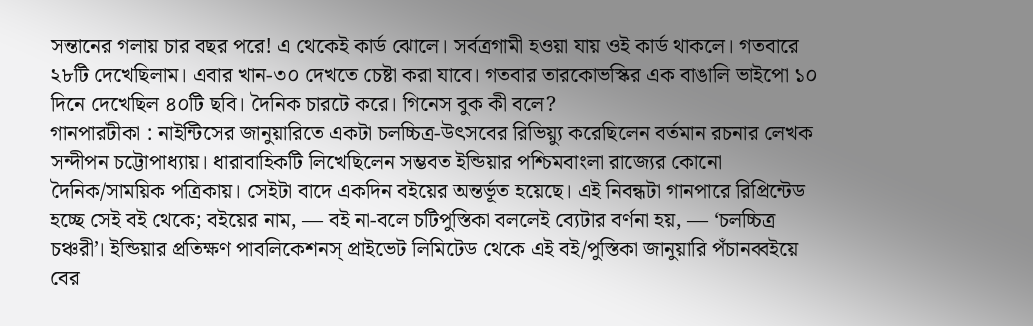সন্তানের গলায় চার বছর পরে! এ থেকেই কার্ড ঝোলে। সর্বত্রগামী হওয়া যায় ওই কার্ড থাকলে। গতবারে ২৮টি দেখেছিলাম। এবার খান-৩০ দেখতে চেষ্টা করা যাবে। গতবার তারকোভস্কির এক বাঙালি ভাইপো ১০ দিনে দেখেছিল ৪০টি ছবি। দৈনিক চারটে করে। গিনেস বুক কী বলে?
গানপারটীকা : নাইন্টিসের জানুয়ারিতে একটা চলচ্চিত্র-উৎসবের রিভিয়্যু করেছিলেন বর্তমান রচনার লেখক সন্দীপন চট্টোপাধ্যায়। ধারাবাহিকটি লিখেছিলেন সম্ভবত ইন্ডিয়ার পশ্চিমবাংলা রাজ্যের কোনো দৈনিক/সাময়িক পত্রিকায়। সেইটা বাদে একদিন বইয়ের অন্তর্ভূত হয়েছে। এই নিবন্ধটা গানপারে রিপ্রিন্টেড হচ্ছে সেই বই থেকে; বইয়ের নাম, — বই না-বলে চটিপুস্তিকা বললেই ব্যেটার বর্ণনা হয়, — ‘চলচ্চিত্র চঞ্চরী’। ইন্ডিয়ার প্রতিক্ষণ পাবলিকেশনস্ প্রাইভেট লিমিটেড থেকে এই বই/পুস্তিকা জানুয়ারি পঁচানব্বইয়ে বের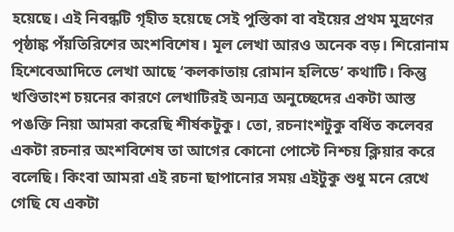হয়েছে। এই নিবন্ধটি গৃহীত হয়েছে সেই পুস্তিকা বা বইয়ের প্রথম মুদ্রণের পৃষ্ঠাঙ্ক পঁয়তিরিশের অংশবিশেষ। মূল লেখা আরও অনেক বড়। শিরোনাম হিশেবেআদিতে লেখা আছে ‘কলকাতায় রোমান হলিডে’ কথাটি। কিন্তু খণ্ডিতাংশ চয়নের কারণে লেখাটিরই অন্যত্র অনুচ্ছেদের একটা আস্ত পঙক্তি নিয়া আমরা করেছি শীর্ষকটুকু। তো, রচনাংশটুকু বর্ধিত কলেবর একটা রচনার অংশবিশেষ তা আগের কোনো পোস্টে নিশ্চয় ক্লিয়ার করে বলেছি। কিংবা আমরা এই রচনা ছাপানোর সময় এইটুকু শুধু মনে রেখে গেছি যে একটা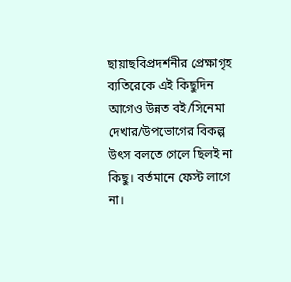ছায়াছবিপ্রদর্শনীর প্রেক্ষাগৃহ ব্যতিরেকে এই কিছুদিন আগেও উন্নত বই/সিনেমা দেখার/উপভোগের বিকল্প উৎস বলতে গেলে ছিলই না কিছু। বর্তমানে ফেস্ট লাগে না।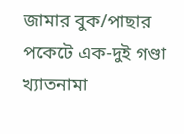জামার বুক/পাছার পকেটে এক-দুই গণ্ডা খ্যাতনামা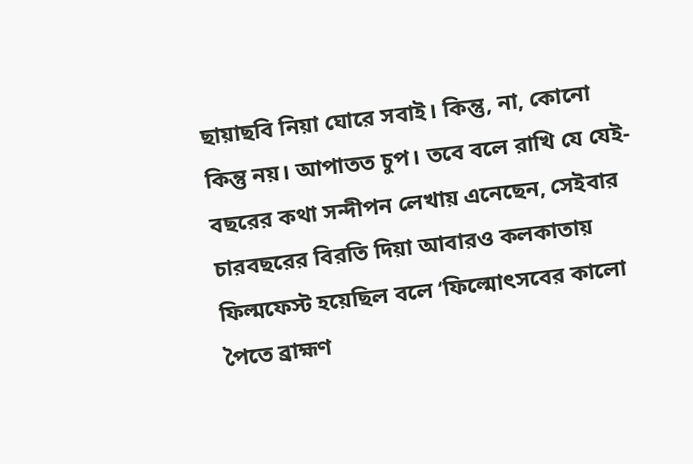ছায়াছবি নিয়া ঘোরে সবাই। কিন্তু, না, কোনো কিন্তু নয়। আপাতত চুপ। তবে বলে রাখি যে যেই-বছরের কথা সন্দীপন লেখায় এনেছেন, সেইবার চারবছরের বিরতি দিয়া আবারও কলকাতায় ফিল্মফেস্ট হয়েছিল বলে ‘ফিল্মোৎসবের কালো পৈতে ব্রাহ্মণ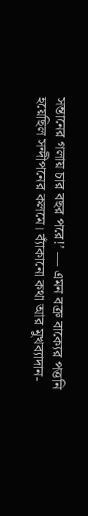সন্তানের গলায় চার বছর পরে!’ — এমন বক্র বাক্যের পত্তনি হয়েছিল সন্দীপনের কলমে। ব্যাঁকানো কথা আর মুখব্যাদান-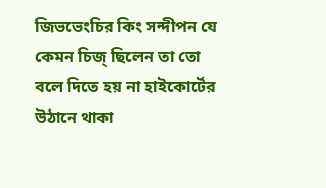জিভভেংচির কিং সন্দীপন যে কেমন চিজ্ ছিলেন তা তো বলে দিতে হয় না হাইকোর্টের উঠানে থাকা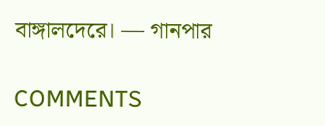বাঙ্গালদেরে। — গানপার

COMMENTS